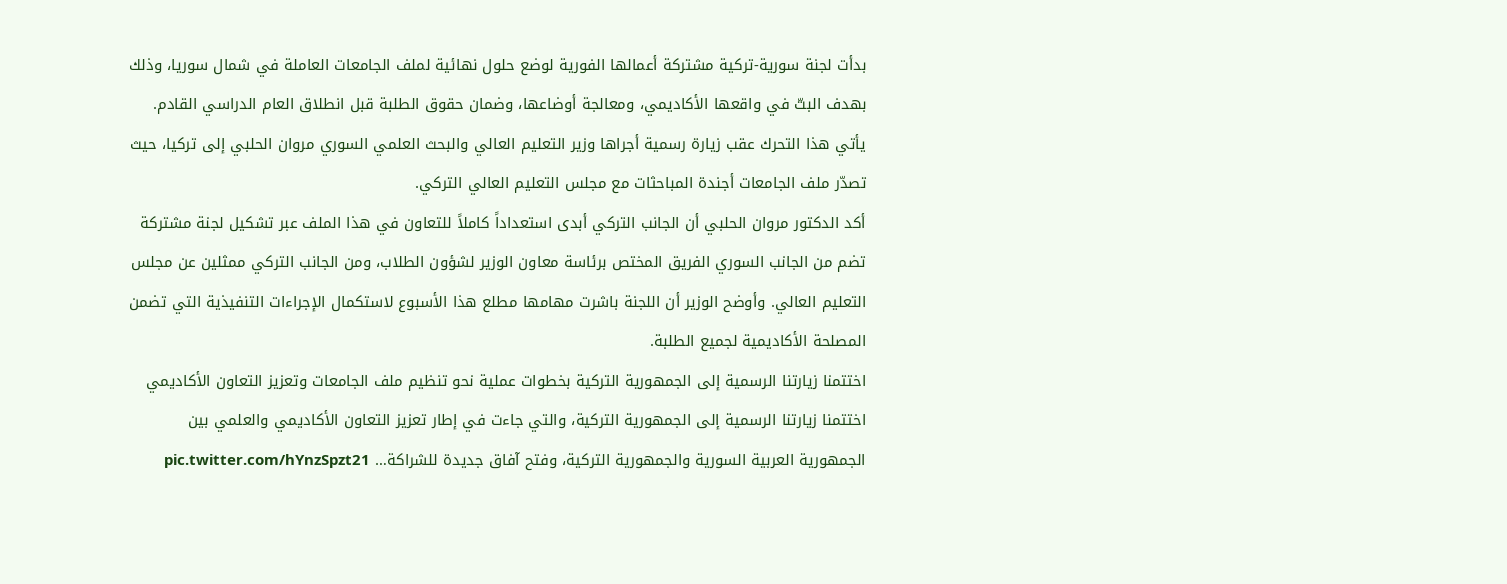بدأت لجنة سورية-تركية مشتركة أعمالها الفورية لوضع حلول نهائية لملف الجامعات العاملة في شمال سوريا، وذلك بهدف البتّ في واقعها الأكاديمي، ومعالجة أوضاعها، وضمان حقوق الطلبة قبل انطلاق العام الدراسي القادم. يأتي هذا التحرك عقب زيارة رسمية أجراها وزير التعليم العالي والبحث العلمي السوري مروان الحلبي إلى تركيا، حيث تصدّر ملف الجامعات أجندة المباحثات مع مجلس التعليم العالي التركي.
أكد الدكتور مروان الحلبي أن الجانب التركي أبدى استعداداً كاملاً للتعاون في هذا الملف عبر تشكيل لجنة مشتركة تضم من الجانب السوري الفريق المختص برئاسة معاون الوزير لشؤون الطلاب، ومن الجانب التركي ممثلين عن مجلس التعليم العالي. وأوضح الوزير أن اللجنة باشرت مهامها مطلع هذا الأسبوع لاستكمال الإجراءات التنفيذية التي تضمن المصلحة الأكاديمية لجميع الطلبة.
اختتمنا زيارتنا الرسمية إلى الجمهورية التركية بخطوات عملية نحو تنظيم ملف الجامعات وتعزيز التعاون الأكاديمي
اختتمنا زيارتنا الرسمية إلى الجمهورية التركية، والتي جاءت في إطار تعزيز التعاون الأكاديمي والعلمي بين الجمهورية العربية السورية والجمهورية التركية، وفتح آفاق جديدة للشراكة… pic.twitter.com/hYnzSpzt21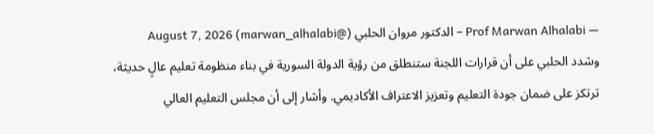— Prof Marwan Alhalabi – الدكتور مروان الحلبي (@marwan_alhalabi) August 7, 2026
وشدد الحلبي على أن قرارات اللجنة ستنطلق من رؤية الدولة السورية في بناء منظومة تعليم عالٍ حديثة، ترتكز على ضمان جودة التعليم وتعزيز الاعتراف الأكاديمي. وأشار إلى أن مجلس التعليم العالي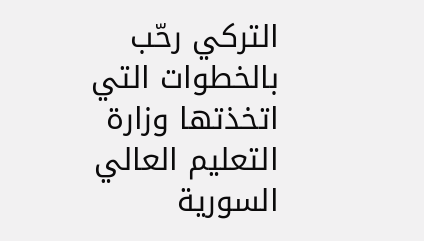التركي رحّب بالخطوات التي اتخذتها وزارة التعليم العالي السورية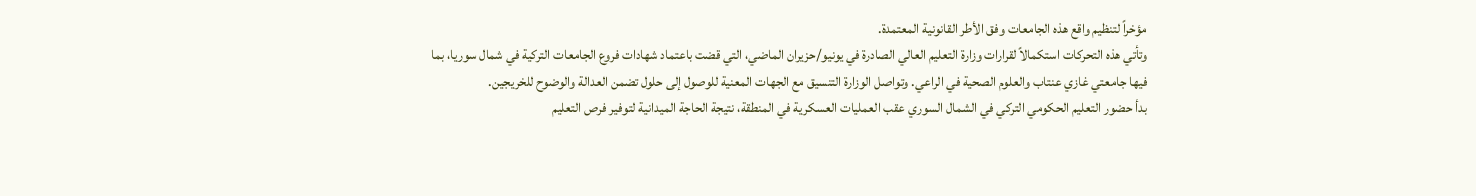مؤخراً لتنظيم واقع هذه الجامعات وفق الأطر القانونية المعتمدة.
وتأتي هذه التحركات استكمالاً لقرارات وزارة التعليم العالي الصادرة في يونيو/حزيران الماضي، التي قضت باعتماد شهادات فروع الجامعات التركية في شمال سوريا، بما فيها جامعتي غازي عنتاب والعلوم الصحية في الراعي. وتواصل الوزارة التنسيق مع الجهات المعنية للوصول إلى حلول تضمن العدالة والوضوح للخريجين.
بدأ حضور التعليم الحكومي التركي في الشمال السوري عقب العمليات العسكرية في المنطقة، نتيجة الحاجة الميدانية لتوفير فرص التعليم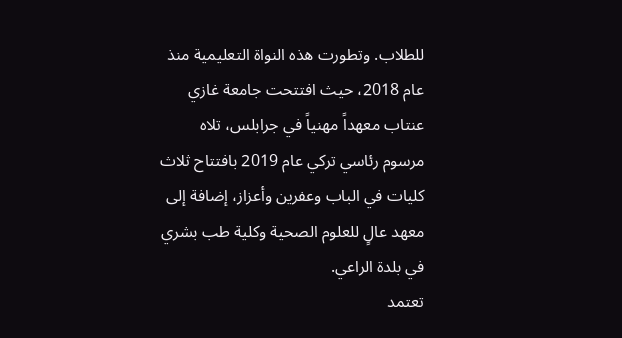للطلاب. وتطورت هذه النواة التعليمية منذ عام 2018، حيث افتتحت جامعة غازي عنتاب معهداً مهنياً في جرابلس، تلاه مرسوم رئاسي تركي عام 2019 بافتتاح ثلاث كليات في الباب وعفرين وأعزاز، إضافة إلى معهد عالٍ للعلوم الصحية وكلية طب بشري في بلدة الراعي.
تعتمد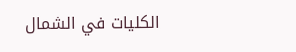الكليات في الشمال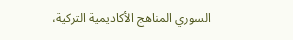السوري المناهج الأكاديمية التركية،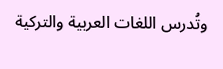وتُدرس اللغات العربية والتركية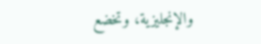والإنجليزية، وتخضع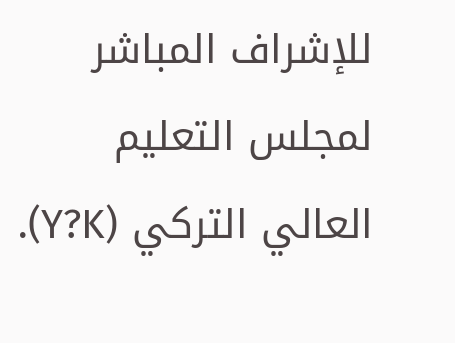للإشراف المباشر لمجلس التعليم العالي التركي (Y?K).